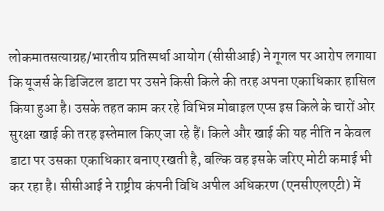लोकमातसत्याग्रह/भारतीय प्रतिस्पर्धा आयोग (सीसीआई) ने गूगल पर आरोप लगाया कि यूजर्स के डिजिटल डाटा पर उसने किसी किले की तरह अपना एकाधिकार हासिल किया हुआ है। उसके तहत काम कर रहे विभिन्न मोबाइल एप्स इस किले के चारों ओर सुरक्षा खाई की तरह इस्तेमाल किए जा रहे हैं। किले और खाई की यह नीति न केवल डाटा पर उसका एकाधिकार बनाए रखती है, बल्कि वह इसके जरिए मोटी कमाई भी कर रहा है। सीसीआई ने राष्ट्रीय कंपनी विधि अपील अधिकरण (एनसीएलएटी) में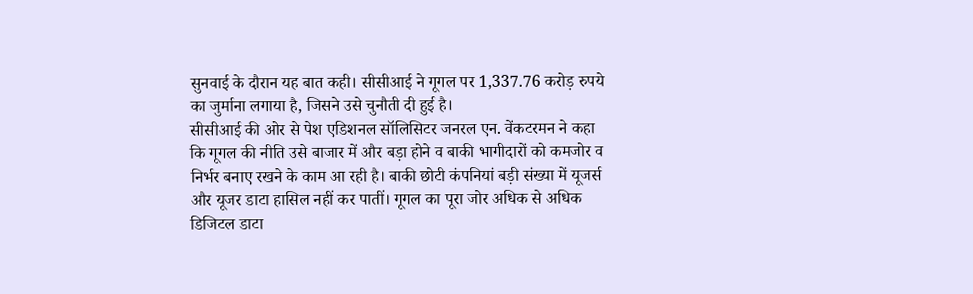सुनवाई के दौरान यह बात कही। सीसीआई ने गूगल पर 1,337.76 करोड़ रुपये का जुर्माना लगाया है, जिसने उसे चुनौती दी हुई है।
सीसीआई की ओर से पेश एडिशनल सॉलिसिटर जनरल एन. वेंकटरमन ने कहा कि गूगल की नीति उसे बाजार में और बड़ा होने व बाकी भागीदारों को कमजोर व निर्भर बनाए रखने के काम आ रही है। बाकी छोटी कंपनियां बड़ी संख्या में यूजर्स और यूजर डाटा हासिल नहीं कर पातीं। गूगल का पूरा जोर अधिक से अधिक डिजिटल डाटा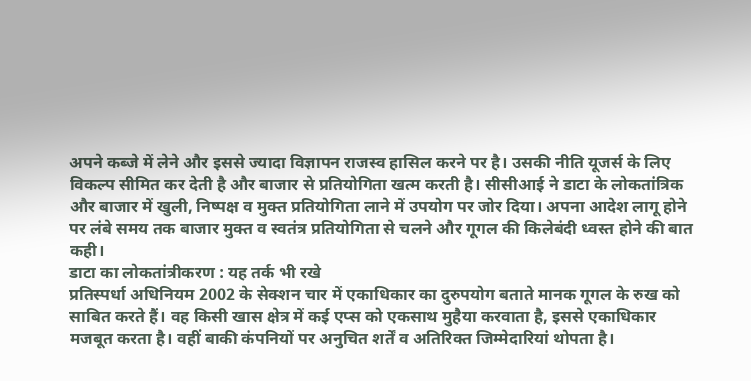अपने कब्जे में लेने और इससे ज्यादा विज्ञापन राजस्व हासिल करने पर है। उसकी नीति यूजर्स के लिए विकल्प सीमित कर देती है और बाजार से प्रतियोगिता खत्म करती है। सीसीआई ने डाटा के लोकतांत्रिक और बाजार में खुली, निष्पक्ष व मुक्त प्रतियोगिता लाने में उपयोग पर जोर दिया। अपना आदेश लागू होने पर लंबे समय तक बाजार मुक्त व स्वतंत्र प्रतियोगिता से चलने और गूगल की किलेबंदी ध्वस्त होने की बात कही।
डाटा का लोकतांत्रीकरण : यह तर्क भी रखे
प्रतिस्पर्धा अधिनियम 2002 के सेक्शन चार में एकाधिकार का दुरुपयोग बताते मानक गूगल के रुख को साबित करते हैं। वह किसी खास क्षेत्र में कई एप्स को एकसाथ मुहैया करवाता है, इससे एकाधिकार मजबूत करता है। वहीं बाकी कंपनियों पर अनुचित शर्तें व अतिरिक्त जिम्मेदारियां थोपता है।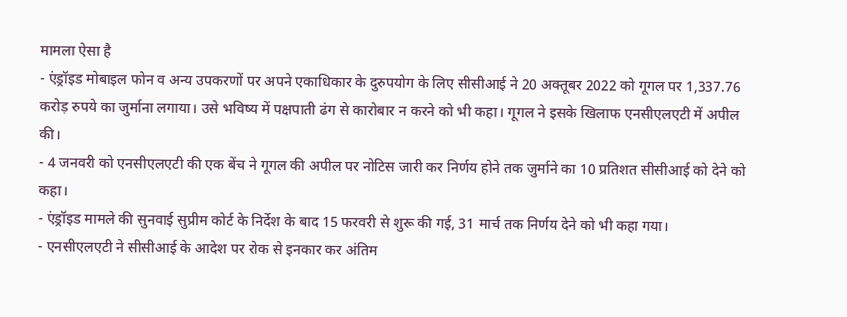मामला ऐसा है
- एंड्रॉइड मोबाइल फोन व अन्य उपकरणों पर अपने एकाधिकार के दुरुपयोग के लिए सीसीआई ने 20 अक्तूबर 2022 को गूगल पर 1,337.76 करोड़ रुपये का जुर्माना लगाया। उसे भविष्य में पक्षपाती ढंग से कारोबार न करने को भी कहा। गूगल ने इसके खिलाफ एनसीएलएटी में अपील की।
- 4 जनवरी को एनसीएलएटी की एक बेंच ने गूगल की अपील पर नोटिस जारी कर निर्णय होने तक जुर्माने का 10 प्रतिशत सीसीआई को देने को कहा।
- एंड्रॉइड मामले की सुनवाई सुप्रीम कोर्ट के निर्देश के बाद 15 फरवरी से शुरू की गई, 31 मार्च तक निर्णय देने को भी कहा गया।
- एनसीएलएटी ने सीसीआई के आदेश पर रोक से इनकार कर अंतिम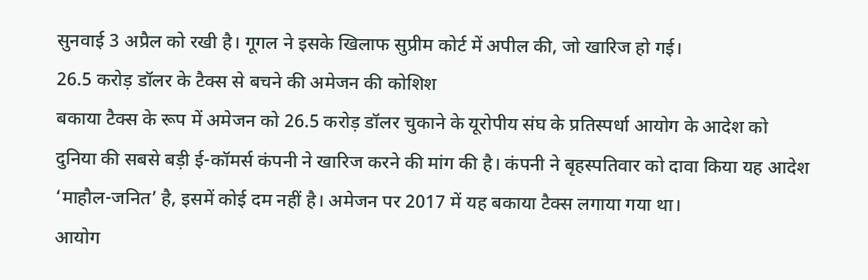सुनवाई 3 अप्रैल को रखी है। गूगल ने इसके खिलाफ सुप्रीम कोर्ट में अपील की, जो खारिज हो गई।
26.5 करोड़ डॉलर के टैक्स से बचने की अमेजन की कोशिश
बकाया टैक्स के रूप में अमेजन को 26.5 करोड़ डॉलर चुकाने के यूरोपीय संघ के प्रतिस्पर्धा आयोग के आदेश को दुनिया की सबसे बड़ी ई-कॉमर्स कंपनी ने खारिज करने की मांग की है। कंपनी ने बृहस्पतिवार को दावा किया यह आदेश ‘माहौल-जनित’ है, इसमें कोई दम नहीं है। अमेजन पर 2017 में यह बकाया टैक्स लगाया गया था।
आयोग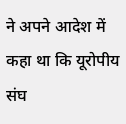ने अपने आदेश में कहा था कि यूरोपीय संघ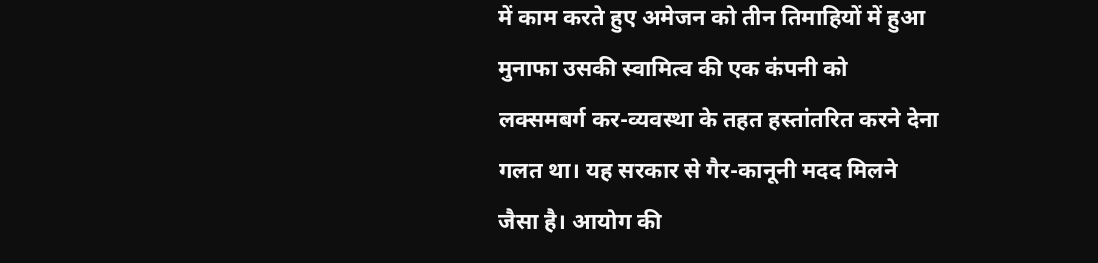में काम करते हुए अमेजन को तीन तिमाहियों में हुआ मुनाफा उसकी स्वामित्व की एक कंपनी को लक्समबर्ग कर-व्यवस्था के तहत हस्तांतरित करने देना गलत था। यह सरकार से गैर-कानूनी मदद मिलने जैसा है। आयोग की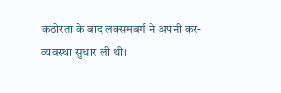कठोरता के बाद लक्समबर्ग ने अपनी कर-व्यवस्था सुधार ली थी।